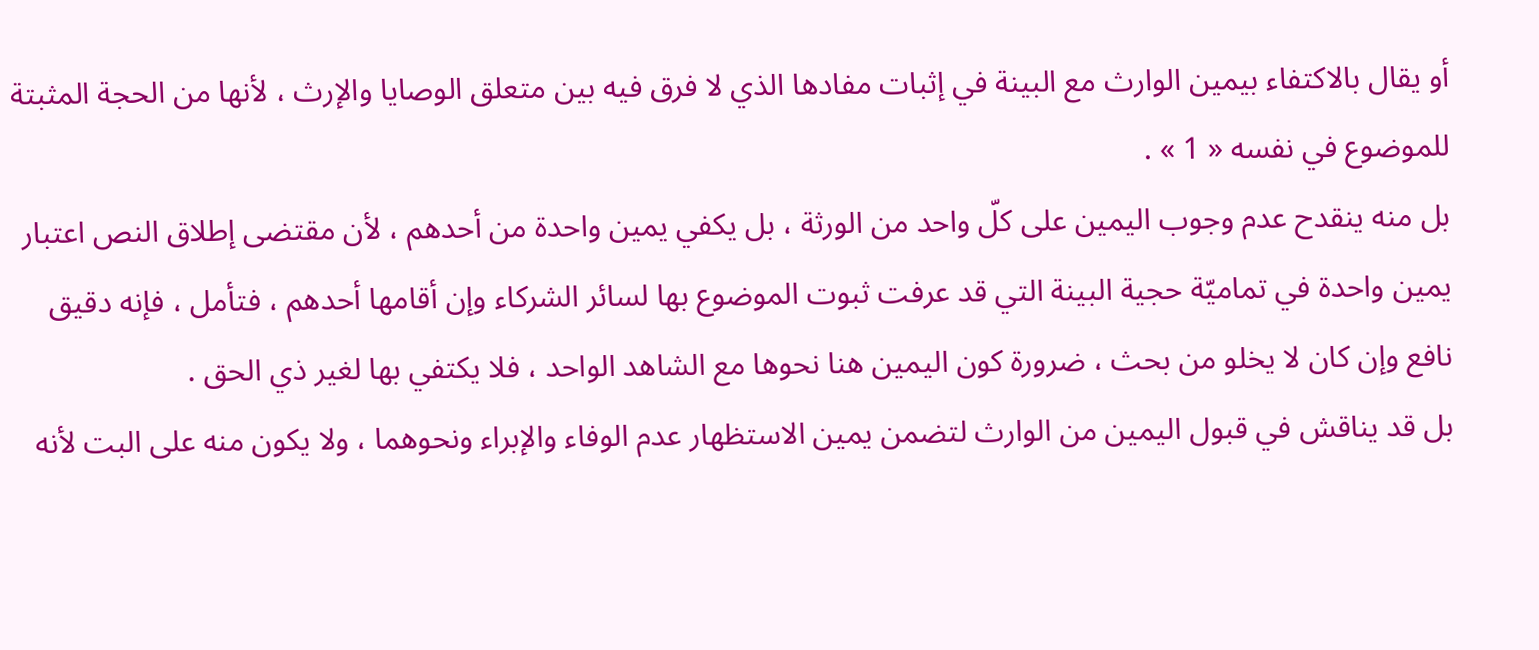أو يقال بالاكتفاء بيمين الوارث مع البينة في إثبات مفادها الذي لا فرق فيه بين متعلق الوصايا والإرث ، لأنها من الحجة المثبتة للموضوع في نفسه « 1 » .
بل منه ينقدح عدم وجوب اليمين على كلّ واحد من الورثة ، بل يكفي يمين واحدة من أحدهم ، لأن مقتضى إطلاق النص اعتبار يمين واحدة في تماميّة حجية البينة التي قد عرفت ثبوت الموضوع بها لسائر الشركاء وإن أقامها أحدهم ، فتأمل ، فإنه دقيق نافع وإن كان لا يخلو من بحث ، ضرورة كون اليمين هنا نحوها مع الشاهد الواحد ، فلا يكتفي بها لغير ذي الحق .
بل قد يناقش في قبول اليمين من الوارث لتضمن يمين الاستظهار عدم الوفاء والإبراء ونحوهما ، ولا يكون منه على البت لأنه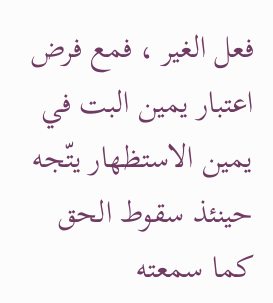فعل الغير ، فمع فرض اعتبار يمين البت في يمين الاستظهار يتّجه حينئذ سقوط الحق كما سمعته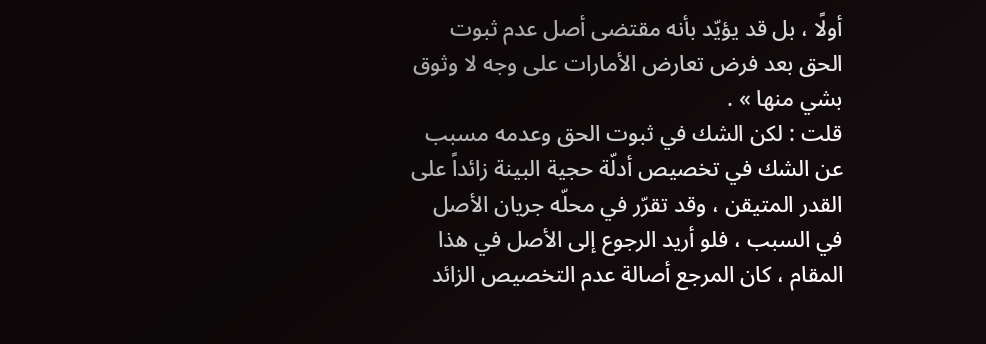أولًا ، بل قد يؤيّد بأنه مقتضى أصل عدم ثبوت الحق بعد فرض تعارض الأمارات على وجه لا وثوق بشي منها » .
قلت : لكن الشك في ثبوت الحق وعدمه مسبب عن الشك في تخصيص أدلّة حجية البينة زائداً على القدر المتيقن ، وقد تقرّر في محلّه جريان الأصل في السبب ، فلو أريد الرجوع إلى الأصل في هذا المقام ، كان المرجع أصالة عدم التخصيص الزائد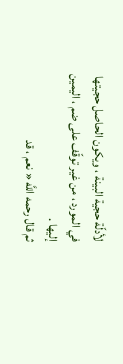لأدلّة حجية البينة ، ويكون الحاصل حجيتها في المورد ، من غير توقّف على ضم ، اليمين إليها .
ثم قال رحمه اللَّه « نعم ، قد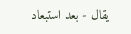يقال - بعد استبعاد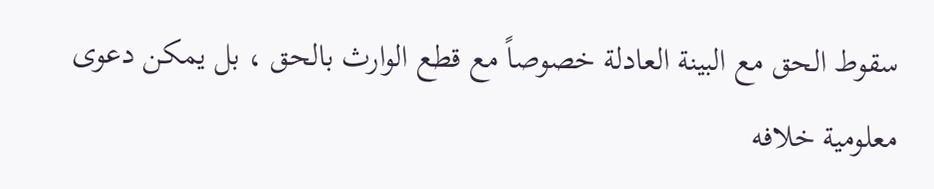سقوط الحق مع البينة العادلة خصوصاً مع قطع الوارث بالحق ، بل يمكن دعوى معلومية خلافه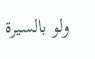ولو بالسيرة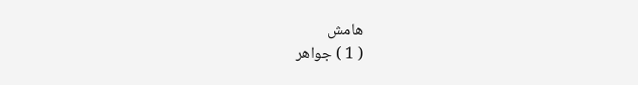هامش
( 1 ) جواهر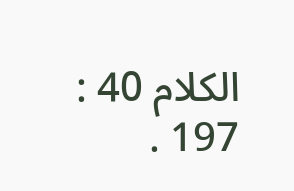الكلام 40 : 197 .